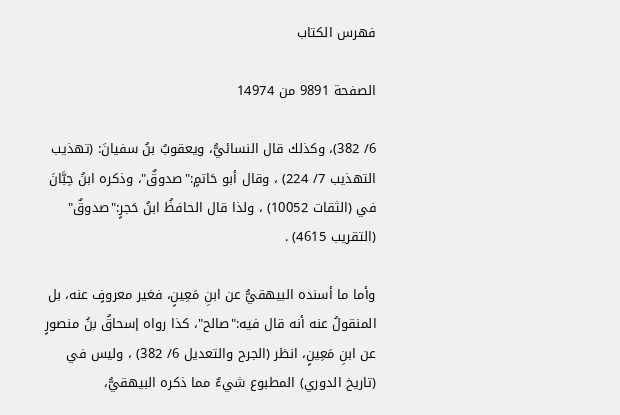فهرس الكتاب

الصفحة 9891 من 14974

6/ 382)، وكذلك قال النسائيُّ، ويعقوبُ بنُ سفيانَ: (تهذيب التهذيب 7/ 224) ، وقال أبو حَاتمٍ:"صدوقٌ"، وذكره ابنُ حِبَّانَ في (الثقات 10052) ، ولذا قال الحافظُ ابنُ حَجرٍ:"صدوقٌ" (التقريب 4615) .

وأما ما أسنده البيهقيُّ عن ابنِ مَعِينٍ، فغير معروفٍ عنه، بل المنقولُ عنه أنه قال فيه:"صالح"، كذا رواه إسحاقُ بنُ منصورٍ عن ابنِ مَعِينٍ، انظر (الجرح والتعديل 6/ 382) ، وليس في (تاريخ الدوري) المطبوع شيءٌ مما ذكره البيهقيُّ،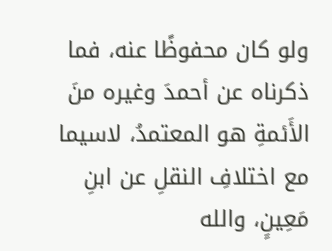ولو كان محفوظًا عنه، فما ذكرناه عن أحمدَ وغيره منَ الأَئمةِ هو المعتمدُ، لاسيما مع اختلافِ النقلِ عن ابنِ مَعِينٍ، والله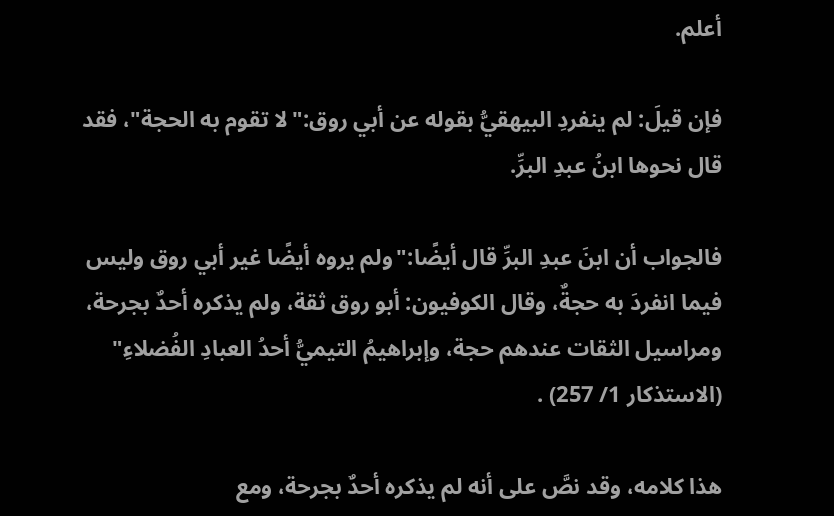أعلم.

فإن قيلَ: لم ينفردِ البيهقيُّ بقوله عن أبي روق:"لا تقوم به الحجة"، فقد قال نحوها ابنُ عبدِ البرِّ.

فالجواب أن ابنَ عبدِ البرِّ قال أيضًا:"ولم يروه أيضًا غير أبي روق وليس فيما انفردَ به حجةٌ، وقال الكوفيون: أبو روق ثقة، ولم يذكره أحدٌ بجرحة، ومراسيل الثقات عندهم حجة، وإبراهيمُ التيميُّ أحدُ العبادِ الفُضلاءِ" (الاستذكار 1/ 257) .

هذا كلامه، وقد نصَّ على أنه لم يذكره أحدٌ بجرحة، ومع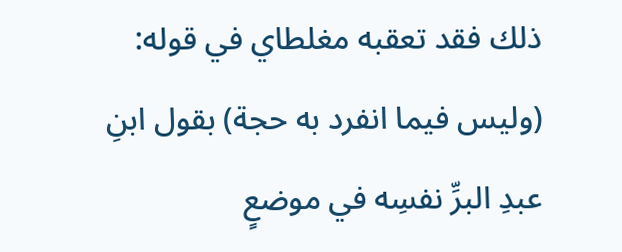ذلك فقد تعقبه مغلطاي في قوله: (وليس فيما انفرد به حجة) بقول ابنِ عبدِ البرِّ نفسِه في موضعٍ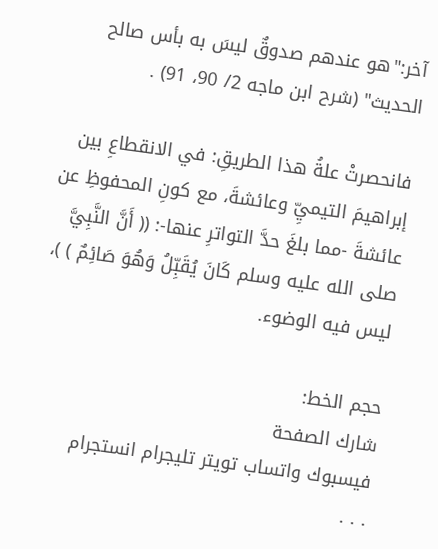آخر:"هو عندهم صدوقٌ ليسَ به بأس صالح الحديث" (شرح ابن ماجه 2/ 90، 91) .

فانحصرتْ علةُ هذا الطريقِ: في الانقطاعِ بين إبراهيمَ التيميِّ وعائشةَ، مع كونِ المحفوظِ عن عائشةَ -مما بلغَ حدَّ التواترِ عنها-: (( أَنَّ النَّبِيَّ صلى الله عليه وسلم كَانَ يُقَبِّلُ وَهُوَ صَائِمٌ ) )، ليس فيه الوضوء.

حجم الخط:
شارك الصفحة
فيسبوك واتساب تويتر تليجرام انستجرام
. . .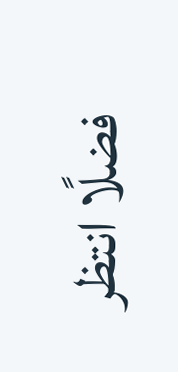فضلًا انتظر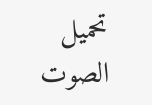تحميل الصوت